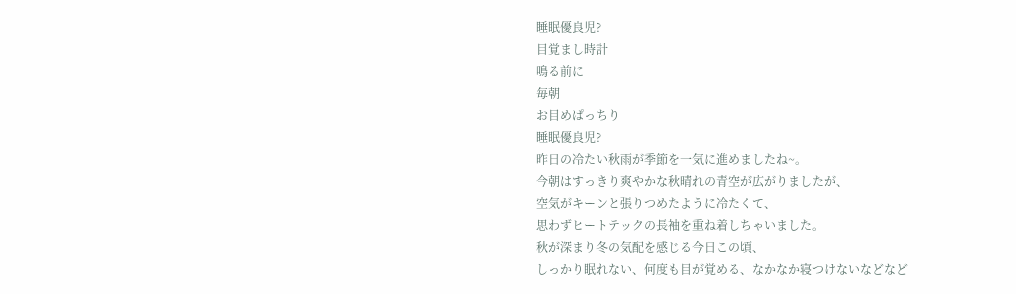睡眠優良児?
目覚まし時計
鳴る前に
毎朝
お目めぱっちり
睡眠優良児?
昨日の冷たい秋雨が季節を一気に進めましたね~。
今朝はすっきり爽やかな秋晴れの青空が広がりましたが、
空気がキーンと張りつめたように冷たくて、
思わずヒートテックの長袖を重ね着しちゃいました。
秋が深まり冬の気配を感じる今日この頃、
しっかり眠れない、何度も目が覚める、なかなか寝つけないなどなど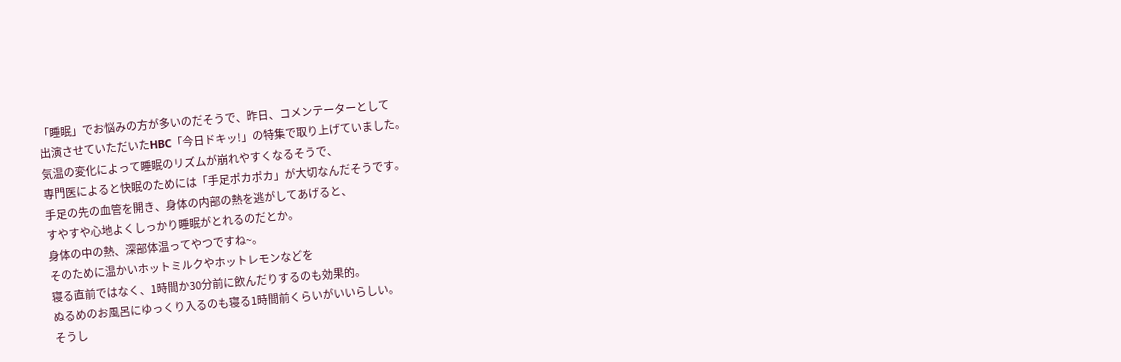「睡眠」でお悩みの方が多いのだそうで、昨日、コメンテーターとして
出演させていただいたHBC「今日ドキッ!」の特集で取り上げていました。
気温の変化によって睡眠のリズムが崩れやすくなるそうで、
専門医によると快眠のためには「手足ポカポカ」が大切なんだそうです。
手足の先の血管を開き、身体の内部の熱を逃がしてあげると、
すやすや心地よくしっかり睡眠がとれるのだとか。
身体の中の熱、深部体温ってやつですね~。
そのために温かいホットミルクやホットレモンなどを
寝る直前ではなく、1時間か30分前に飲んだりするのも効果的。
ぬるめのお風呂にゆっくり入るのも寝る1時間前くらいがいいらしい。
そうし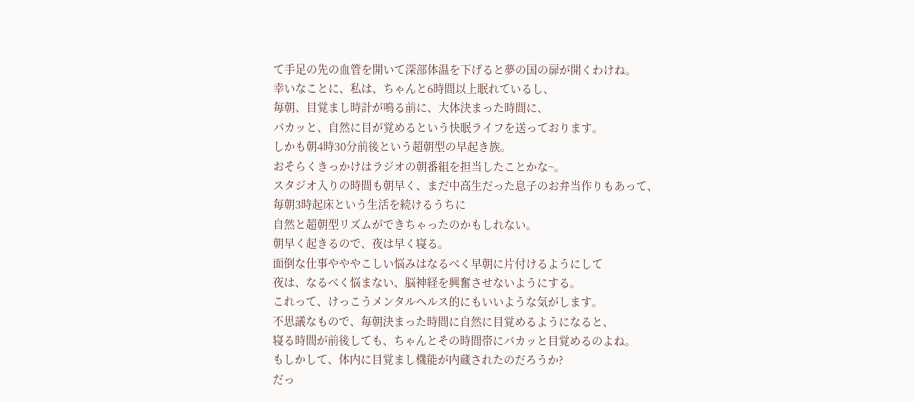て手足の先の血管を開いて深部体温を下げると夢の国の扉が開くわけね。
幸いなことに、私は、ちゃんと6時間以上眠れているし、
毎朝、目覚まし時計が鳴る前に、大体決まった時間に、
パカッと、自然に目が覚めるという快眠ライフを送っております。
しかも朝4時30分前後という超朝型の早起き族。
おそらくきっかけはラジオの朝番組を担当したことかな~。
スタジオ入りの時間も朝早く、まだ中高生だった息子のお弁当作りもあって、
毎朝3時起床という生活を続けるうちに
自然と超朝型リズムができちゃったのかもしれない。
朝早く起きるので、夜は早く寝る。
面倒な仕事やややこしい悩みはなるべく早朝に片付けるようにして
夜は、なるべく悩まない、脳神経を興奮させないようにする。
これって、けっこうメンタルヘルス的にもいいような気がします。
不思議なもので、毎朝決まった時間に自然に目覚めるようになると、
寝る時間が前後しても、ちゃんとその時間帯にパカッと目覚めるのよね。
もしかして、体内に目覚まし機能が内蔵されたのだろうか?
だっ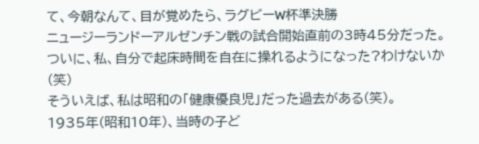て、今朝なんて、目が覚めたら、ラグビーW杯準決勝
ニュージーランドーアルゼンチン戦の試合開始直前の3時45分だった。
ついに、私、自分で起床時間を自在に操れるようになった?わけないか(笑)
そういえば、私は昭和の「健康優良児」だった過去がある(笑)。
1935年(昭和10年)、当時の子ど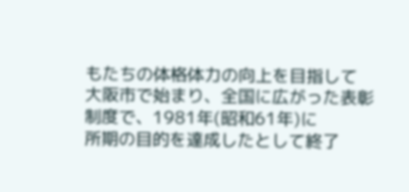もたちの体格体力の向上を目指して
大阪市で始まり、全国に広がった表彰制度で、1981年(昭和61年)に
所期の目的を達成したとして終了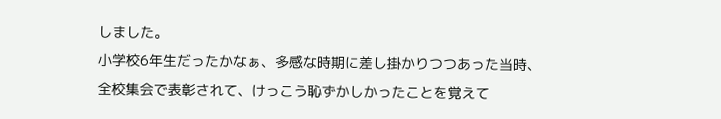しました。
小学校6年生だったかなぁ、多感な時期に差し掛かりつつあった当時、
全校集会で表彰されて、けっこう恥ずかしかったことを覚えて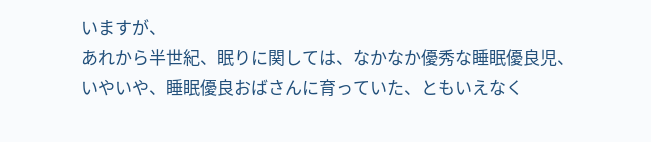いますが、
あれから半世紀、眠りに関しては、なかなか優秀な睡眠優良児、
いやいや、睡眠優良おばさんに育っていた、ともいえなく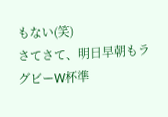もない(笑)
さてさて、明日早朝もラグビーW杯準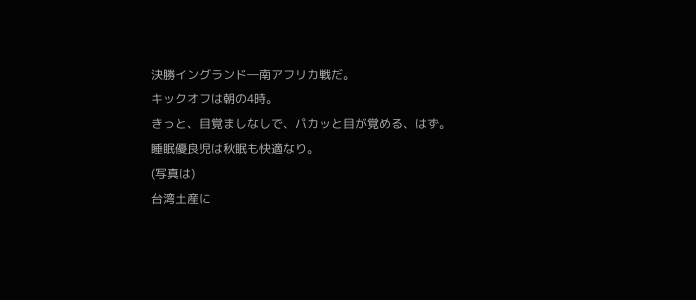決勝イングランド―南アフリカ戦だ。
キックオフは朝の4時。
きっと、目覚ましなしで、パカッと目が覚める、はず。
睡眠優良児は秋眠も快適なり。
(写真は)
台湾土産に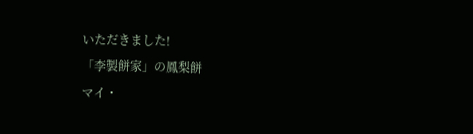いただきました!
「李製餅家」の鳳梨餅
マイ・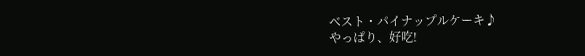ベスト・パイナップルケーキ♪
やっぱり、好吃!